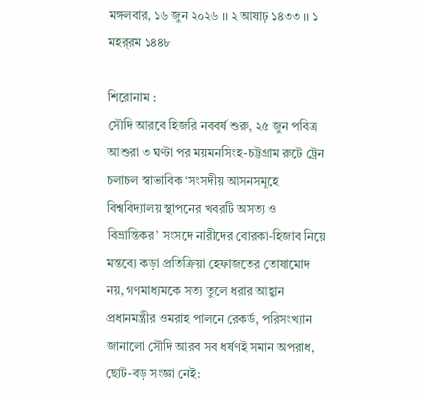মঙ্গলবার, ১৬ জুন ২০২৬ ।। ২ আষাঢ় ১৪৩৩ ।। ১ মহর্‌রম ১৪৪৮

শিরোনাম :
সৌদি আরবে হিজরি নববর্ষ শুরু, ২৫ জুন পবিত্র আশুরা ৩ ঘণ্টা পর ময়মনসিংহ-চট্টগ্রাম রুটে ট্রেন চলাচল স্বাভাবিক ‘সংসদীয় আসনসমূহে বিশ্ববিদ্যালয় স্থাপনের খবরটি অসত্য ও বিভ্রান্তিকর’ সংসদে নারীদের বোরকা-হিজাব নিয়ে মন্তব্যে কড়া প্রতিক্রিয়া হেফাজতের তোষামোদ নয়, গণমাধ্যমকে সত্য তুলে ধরার আহ্বান প্রধানমন্ত্রীর ওমরাহ পালনে রেকর্ড, পরিসংখ্যান জানালো সৌদি আরব সব ধর্ষণই সমান অপরাধ, ছোট-বড় সংজ্ঞা নেই: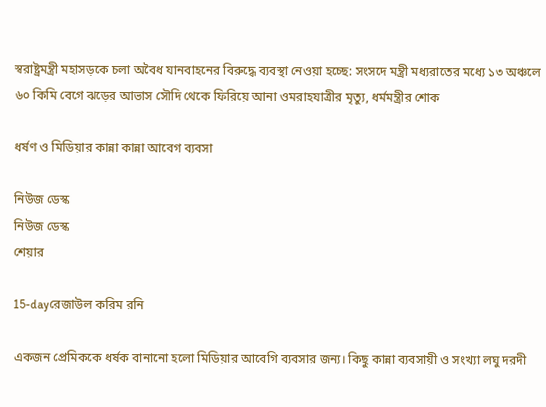স্বরাষ্ট্রমন্ত্রী মহাসড়কে চলা অবৈধ যানবাহনের বিরুদ্ধে ব্যবস্থা নেওয়া হচ্ছে: সংসদে মন্ত্রী মধ্যরাতের মধ্যে ১৩ অঞ্চলে ৬০ কিমি বেগে ঝড়ের আভাস সৌদি থেকে ফিরিয়ে আনা ওমরাহযাত্রীর মৃত্যু, ধর্মমন্ত্রীর শোক

ধর্ষণ ও মিডিয়ার কান্না কান্না আবেগ ব্যবসা

নিউজ ডেস্ক
নিউজ ডেস্ক
শেয়ার

15-dayরেজাউল করিম রনি

একজন প্রেমিককে ধর্ষক বানানো হলো মিডিয়ার আবেগি ব্যবসার জন্য। কিছু কান্না ব্যবসায়ী ও সংখ্যা লঘু দরদী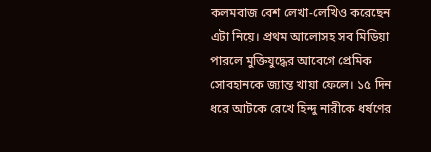কলমবাজ বেশ লেখা-লেখিও করেছেন এটা নিয়ে। প্রথম আলোসহ সব মিডিয়া পারলে মুক্তিযুদ্ধের আবেগে প্রেমিক সোবহানকে জ্যান্ত খায়া ফেলে। ১৫ দিন ধরে আটকে রেখে হিন্দু নারীকে ধর্ষণের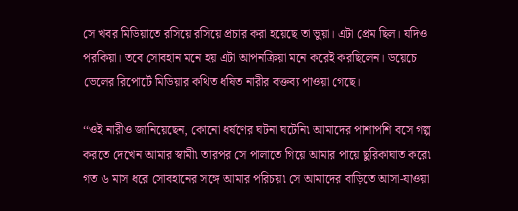সে খবর মিডিয়াতে রসিয়ে রসিয়ে প্রচার করা হয়েছে তা ভুয়া। এটা প্রেম ছিল। যদিও পরকিয়া। তবে সোবহান মনে হয় এটা আপনক্রিয়া মনে করেই করছিলেন। ডয়েচে ভেলের রিপোর্টে মিডিয়ার কথিত ধষিত নারীর বক্তব্য পাওয়া গেছে।

‘‘ওই নারীও জানিয়েছেন, কোনো ধর্ষণের ঘটনা ঘটেনি৷ আমাদের পাশাপশি বসে গল্প করতে দেখেন আমার স্বামী৷ তারপর সে পালাতে গিয়ে আমার পায়ে ছুরিকাঘাত করে৷ গত ৬ মাস ধরে সোবহানের সঙ্গে আমার পরিচয়৷ সে আমাদের বাড়িতে আসা-যাওয়া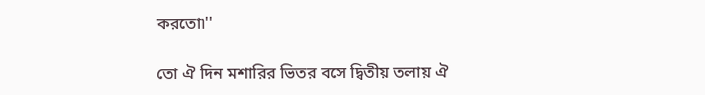করতো৷''

তো ঐ দিন মশারির ভিতর বসে দ্বিতীয় তলায় ঐ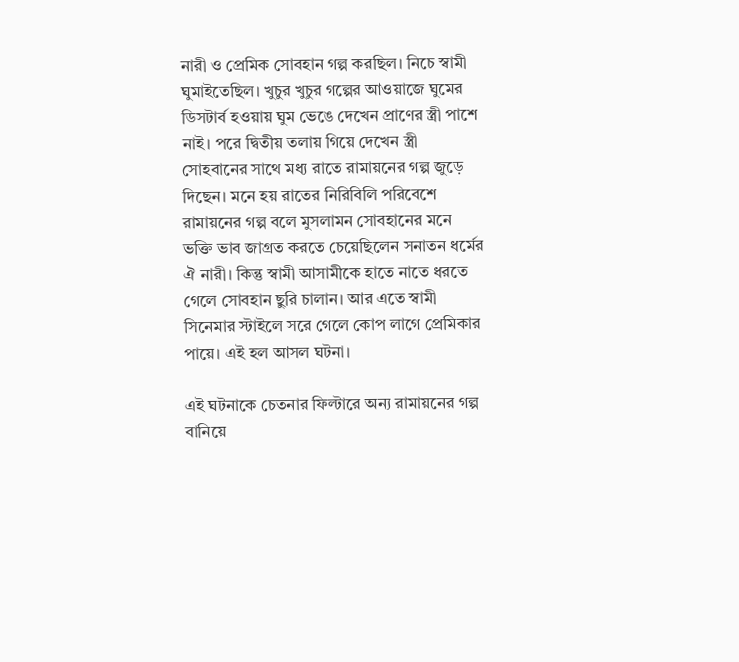নারী ও প্রেমিক সোবহান গল্প করছিল। নিচে স্বামী ঘুমাইতেছিল। খুচুর খুচুর গল্পের আওয়াজে ঘুমের ডিসটার্ব হওয়ায় ঘুম ভেঙে দেখেন প্রাণের স্ত্রী পাশে নাই। পরে দ্বিতীয় তলায় গিয়ে দেখেন স্ত্রী সোহবানের সাথে মধ্য রাতে রামায়নের গল্প জুড়ে দিছেন। মনে হয় রাতের নিরিবিলি পরিবেশে রামায়নের গল্প বলে মুসলামন সোবহানের মনে ভক্তি ভাব জাগ্রত করতে চেয়েছিলেন সনাতন ধর্মের ঐ নারী। কিন্তু স্বামী আসামীকে হাতে নাতে ধরতে গেলে সোবহান ছুরি চালান। আর এতে স্বামী সিনেমার স্টাইলে সরে গেলে কোপ লাগে প্রেমিকার পায়ে। এই হল আসল ঘটনা।

এই ঘটনাকে চেতনার ফিল্টারে অন্য রামায়নের গল্প বানিয়ে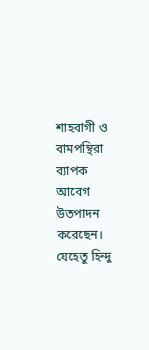শাহবাগী ও বামপন্থিরা ব্যাপক আবেগ উতপাদন করেছেন। যেহেতু হিন্দু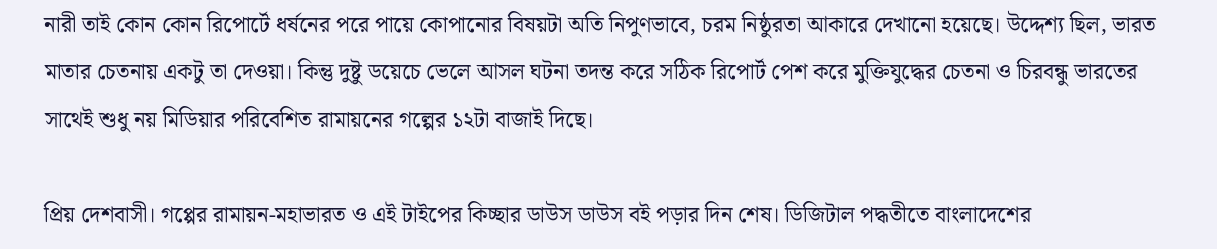নারী তাই কোন কোন রিপোর্টে ধর্ষনের পরে পায়ে কোপানোর বিষয়টা অতি নিপুণভাবে, চরম নিষ্ঠুরতা আকারে দেখানো হয়েছে। উদ্দেশ্য ছিল, ভারত মাতার চেতনায় একটু তা দেওয়া। কিন্তু দুষ্টু ডয়েচে ভেলে আসল ঘটনা তদন্ত করে সঠিক রিপোর্ট পেশ করে মুক্তিযুদ্ধের চেতনা ও চিরবন্ধু ভারতের সাথেই শুধু নয় মিডিয়ার পরিবেশিত রামায়নের গল্পের ১২টা বাজাই দিছে।

প্রিয় দেশবাসী। গপ্পের রামায়ন-মহাভারত ও এই টাইপের কিচ্ছার ডাউস ডাউস বই পড়ার দিন শেষ। ডিজিটাল পদ্ধতীতে বাংলাদেশের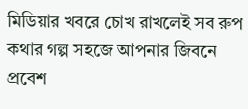মিডিয়ার খবরে চোখ রাখলেই সব রুপ কথার গল্প সহজে আপনার জিবনে প্রবেশ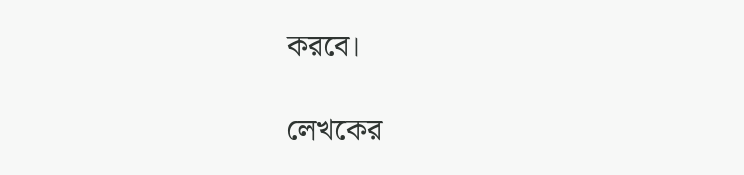করবে।

লেখকের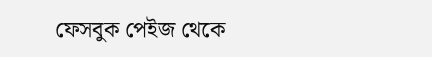ফেসবুক পেইজ থেকে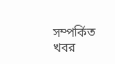সম্পর্কিত খবর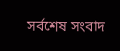সর্বশেষ সংবাদ